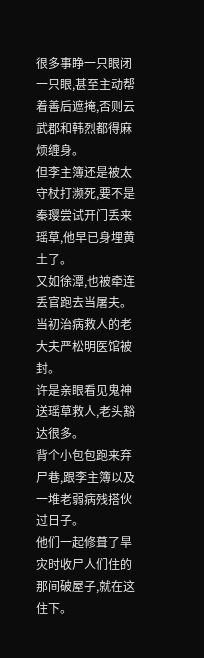很多事睁一只眼闭一只眼,甚至主动帮着善后遮掩,否则云武郡和韩烈都得麻烦缠身。
但李主簿还是被太守杖打濒死,要不是秦璎尝试开门丢来瑶草,他早已身埋黄土了。
又如徐潭,也被牵连丢官跑去当屠夫。
当初治病救人的老大夫严松明医馆被封。
许是亲眼看见鬼神送瑶草救人,老头豁达很多。
背个小包包跑来弃尸巷,跟李主簿以及一堆老弱病残搭伙过日子。
他们一起修葺了旱灾时收尸人们住的那间破屋子,就在这住下。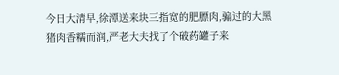今日大清早,徐潭送来块三指宽的肥膘肉,骟过的大黑猪肉香糯而润,严老大夫找了个破药罐子来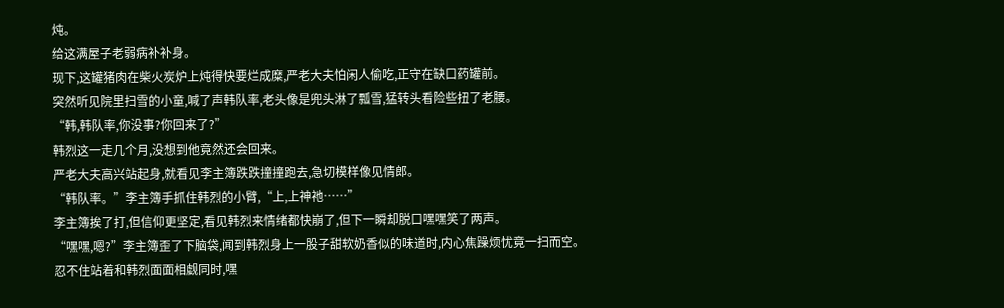炖。
给这满屋子老弱病补补身。
现下,这罐猪肉在柴火炭炉上炖得快要烂成糜,严老大夫怕闲人偷吃,正守在缺口药罐前。
突然听见院里扫雪的小童,喊了声韩队率,老头像是兜头淋了瓢雪,猛转头看险些扭了老腰。
“韩,韩队率,你没事?你回来了?”
韩烈这一走几个月,没想到他竟然还会回来。
严老大夫高兴站起身,就看见李主簿跌跌撞撞跑去,急切模样像见情郎。
“韩队率。”李主簿手抓住韩烈的小臂,“上,上神祂……”
李主簿挨了打,但信仰更坚定,看见韩烈来情绪都快崩了,但下一瞬却脱口嘿嘿笑了两声。
“嘿嘿,嗯?”李主簿歪了下脑袋,闻到韩烈身上一股子甜软奶香似的味道时,内心焦躁烦忧竟一扫而空。
忍不住站着和韩烈面面相觑同时,嘿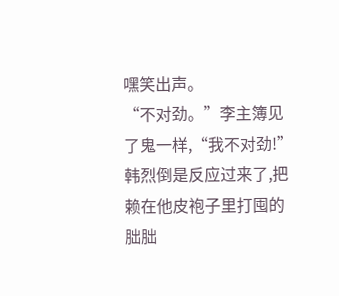嘿笑出声。
“不对劲。”李主簿见了鬼一样,“我不对劲!”
韩烈倒是反应过来了,把赖在他皮袍子里打囤的朏朏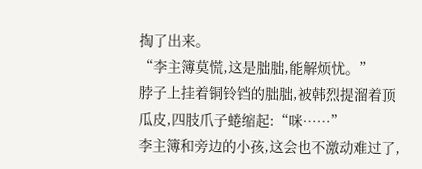掏了出来。
“李主簿莫慌,这是朏朏,能解烦忧。”
脖子上挂着铜铃铛的朏朏,被韩烈提溜着顶瓜皮,四肢爪子蜷缩起:“咪……”
李主簿和旁边的小孩,这会也不激动难过了,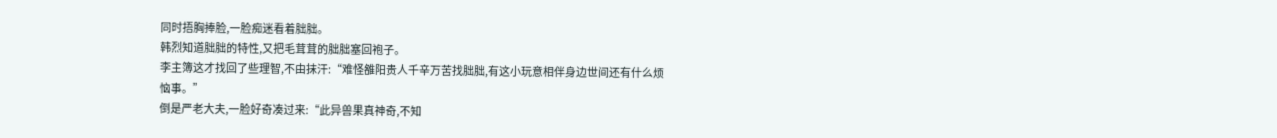同时捂胸捧脸,一脸痴迷看着朏朏。
韩烈知道朏朏的特性,又把毛茸茸的朏朏塞回袍子。
李主簿这才找回了些理智,不由抹汗:“难怪雒阳贵人千辛万苦找朏朏,有这小玩意相伴身边世间还有什么烦恼事。”
倒是严老大夫,一脸好奇凑过来:“此异兽果真神奇,不知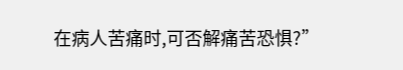在病人苦痛时,可否解痛苦恐惧?”